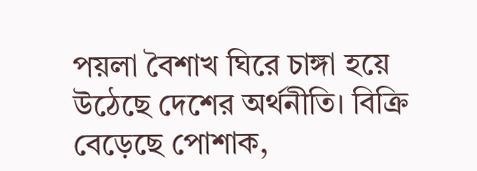পয়লা বৈশাখ ঘিরে চাঙ্গা হয়ে উঠেছে দেশের অর্থনীতি। বিক্রি বেড়েছে পোশাক,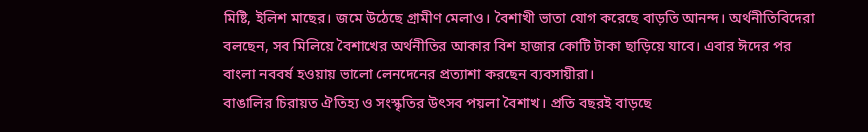মিষ্টি, ইলিশ মাছের। জমে উঠেছে গ্রামীণ মেলাও। বৈশাখী ভাতা যোগ করেছে বাড়তি আনন্দ। অর্থনীতিবিদেরা বলছেন, সব মিলিয়ে বৈশাখের অর্থনীতির আকার বিশ হাজার কোটি টাকা ছাড়িয়ে যাবে। এবার ঈদের পর বাংলা নববর্ষ হওয়ায় ভালো লেনদেনের প্রত্যাশা করছেন ব্যবসায়ীরা।
বাঙালির চিরায়ত ঐতিহ্য ও সংস্কৃতির উৎসব পয়লা বৈশাখ। প্রতি বছরই বাড়ছে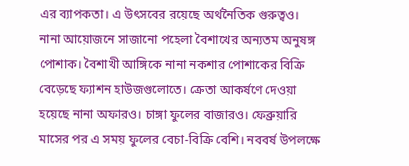এর ব্যাপকতা। এ উৎসবের রয়েছে অর্থনৈতিক গুরুত্বও।
নানা আয়োজনে সাজানো পহেলা বৈশাখের অন্যতম অনুষঙ্গ পোশাক। বৈশাখী আঙ্গিকে নানা নকশার পোশাকের বিক্রি বেড়েছে ফ্যাশন হাউজগুলোতে। ক্রেতা আকর্ষণে দেওয়া হয়েছে নানা অফারও। চাঙ্গা ফুলের বাজারও। ফেব্রুয়ারি মাসের পর এ সময় ফুলের বেচা-বিক্রি বেশি। নববর্ষ উপলক্ষে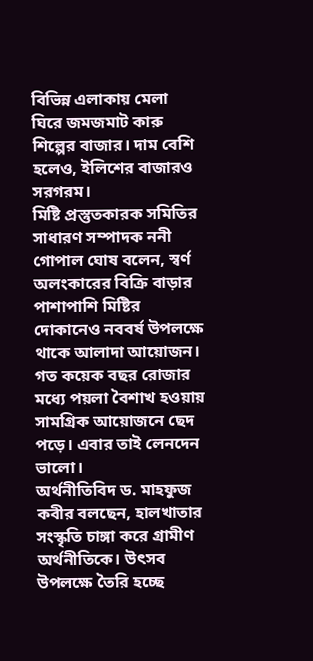বিভিন্ন এলাকায় মেলা ঘিরে জমজমাট কারু শিল্পের বাজার। দাম বেশি হলেও, ইলিশের বাজারও সরগরম।
মিষ্টি প্রস্তুতকারক সমিতির সাধারণ সম্পাদক ননী গোপাল ঘোষ বলেন, স্বর্ণ অলংকারের বিক্রি বাড়ার পাশাপাশি মিষ্টির দোকানেও নববর্ষ উপলক্ষে থাকে আলাদা আয়োজন। গত কয়েক বছর রোজার মধ্যে পয়লা বৈশাখ হওয়ায় সামগ্রিক আয়োজনে ছেদ পড়ে। এবার তাই লেনদেন ভালো।
অর্থনীতিবিদ ড. মাহফুজ কবীর বলছেন, হালখাতার সংস্কৃতি চাঙ্গা করে গ্রামীণ অর্থনীতিকে। উৎসব উপলক্ষে তৈরি হচ্ছে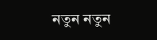নতুন নতুন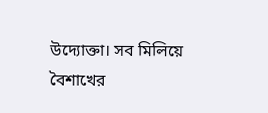উদ্যোক্তা। সব মিলিয়ে বৈশাখের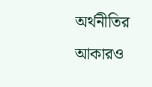অর্থনীতির আকারও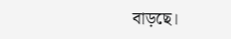বাড়ছে।